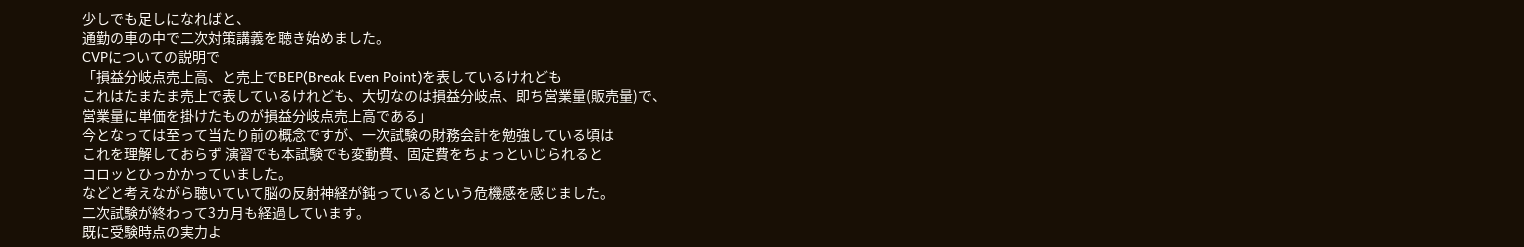少しでも足しになればと、
通勤の車の中で二次対策講義を聴き始めました。
CVPについての説明で
「損益分岐点売上高、と売上でBEP(Break Even Point)を表しているけれども
これはたまたま売上で表しているけれども、大切なのは損益分岐点、即ち営業量(販売量)で、
営業量に単価を掛けたものが損益分岐点売上高である」
今となっては至って当たり前の概念ですが、一次試験の財務会計を勉強している頃は
これを理解しておらず 演習でも本試験でも変動費、固定費をちょっといじられると
コロッとひっかかっていました。
などと考えながら聴いていて脳の反射神経が鈍っているという危機感を感じました。
二次試験が終わって3カ月も経過しています。
既に受験時点の実力よ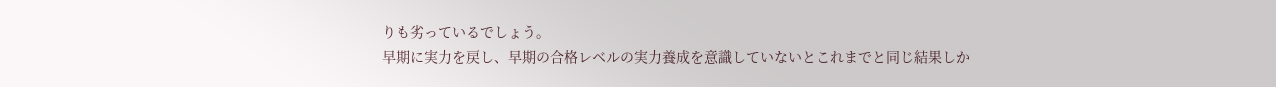りも劣っているでしょう。
早期に実力を戻し、早期の合格レベルの実力養成を意識していないとこれまでと同じ結果しか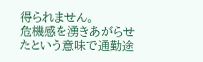得られません。
危機感を湧きあがらせたという意味で通勤途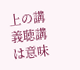上の講義聴講は意味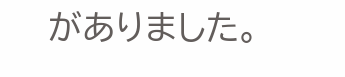がありました。